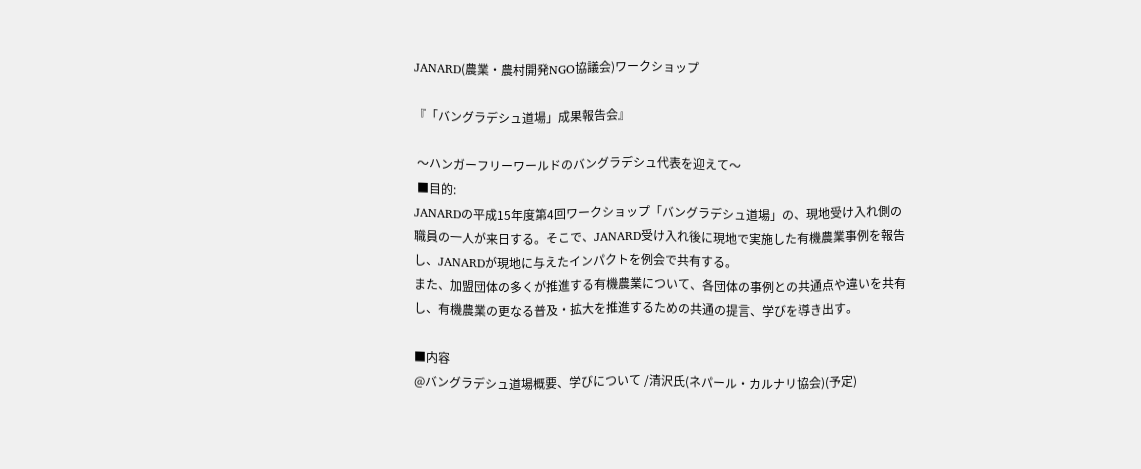JANARD(農業・農村開発NGO協議会)ワークショップ

『「バングラデシュ道場」成果報告会』

 〜ハンガーフリーワールドのバングラデシュ代表を迎えて〜
 ■目的:
JANARDの平成15年度第4回ワークショップ「バングラデシュ道場」の、現地受け入れ側の職員の一人が来日する。そこで、JANARD受け入れ後に現地で実施した有機農業事例を報告し、JANARDが現地に与えたインパクトを例会で共有する。
また、加盟団体の多くが推進する有機農業について、各団体の事例との共通点や違いを共有し、有機農業の更なる普及・拡大を推進するための共通の提言、学びを導き出す。

■内容
@バングラデシュ道場概要、学びについて /清沢氏(ネパール・カルナリ協会)(予定)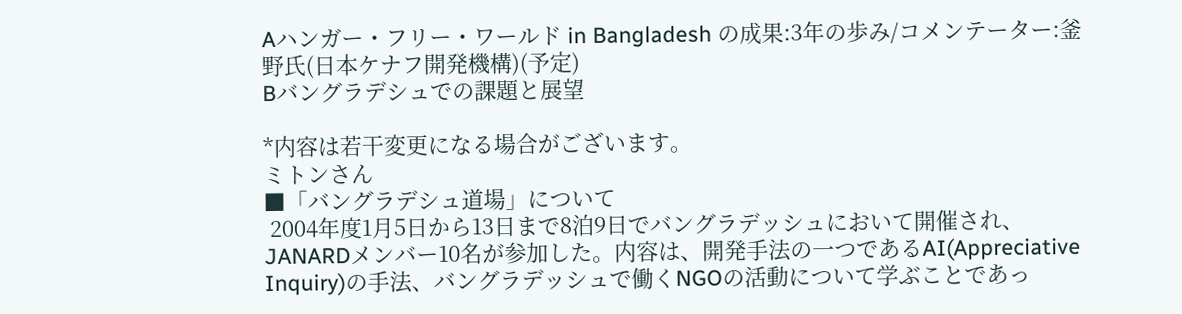Aハンガー・フリー・ワールド in Bangladesh の成果:3年の歩み/コメンテーター:釜野氏(日本ケナフ開発機構)(予定)
Bバングラデシュでの課題と展望

*内容は若干変更になる場合がございます。
ミトンさん
■「バングラデシュ道場」について
 2004年度1月5日から13日まで8泊9日でバングラデッシュにおいて開催され、JANARDメンバー10名が参加した。内容は、開発手法の一つであるAI(Appreciative Inquiry)の手法、バングラデッシュで働くNGOの活動について学ぶことであっ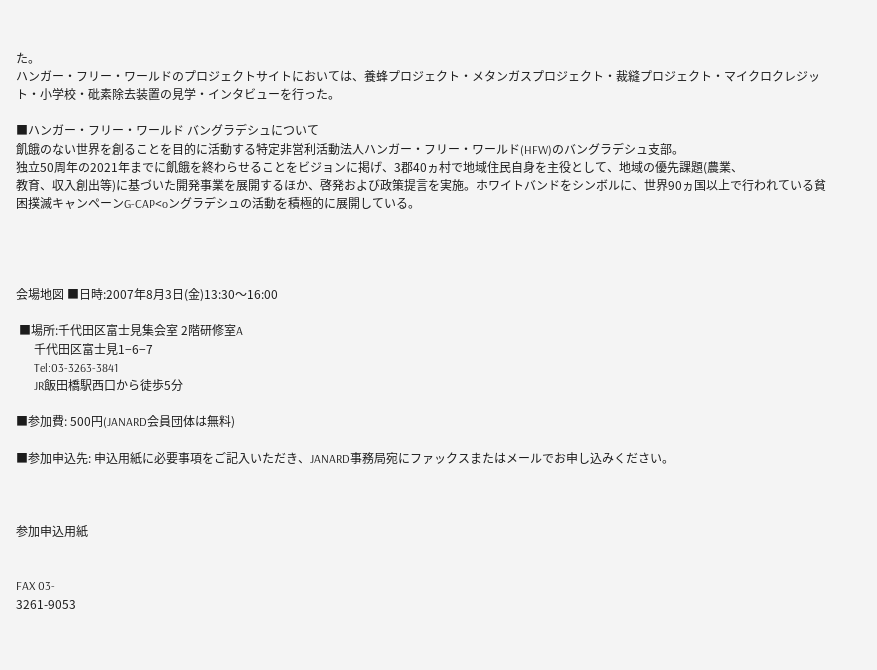た。
ハンガー・フリー・ワールドのプロジェクトサイトにおいては、養蜂プロジェクト・メタンガスプロジェクト・裁縫プロジェクト・マイクロクレジット・小学校・砒素除去装置の見学・インタビューを行った。

■ハンガー・フリー・ワールド バングラデシュについて
飢餓のない世界を創ることを目的に活動する特定非営利活動法人ハンガー・フリー・ワールド(HFW)のバングラデシュ支部。
独立50周年の2021年までに飢餓を終わらせることをビジョンに掲げ、3郡40ヵ村で地域住民自身を主役として、地域の優先課題(農業、
教育、収入創出等)に基づいた開発事業を展開するほか、啓発および政策提言を実施。ホワイトバンドをシンボルに、世界90ヵ国以上で行われている貧困撲滅キャンペーンG-CAP<oングラデシュの活動を積極的に展開している。




会場地図 ■日時:2007年8月3日(金)13:30〜16:00

 ■場所:千代田区富士見集会室 2階研修室A
      千代田区富士見1−6−7
      Tel:03-3263-3841
      JR飯田橋駅西口から徒歩5分

■参加費: 500円(JANARD会員団体は無料)

■参加申込先: 申込用紙に必要事項をご記入いただき、JANARD事務局宛にファックスまたはメールでお申し込みください。



参加申込用紙


FAX 03-
3261-9053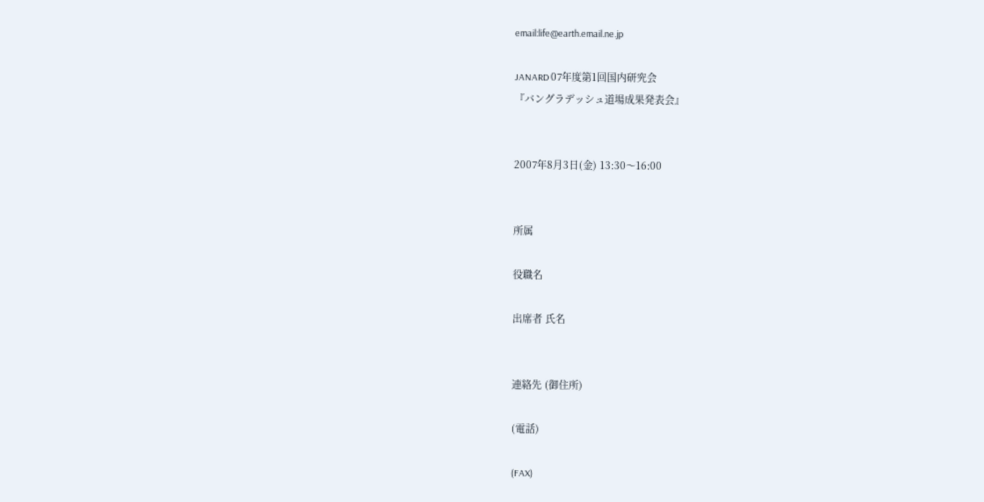email:life@earth.email.ne.jp

JANARD 07年度第1回国内研究会
『バングラデッシュ道場成果発表会』


2007年8月3日(金) 13:30〜16:00


所属

役職名

出席者 氏名


連絡先 (御住所)

(電話)

(FAX)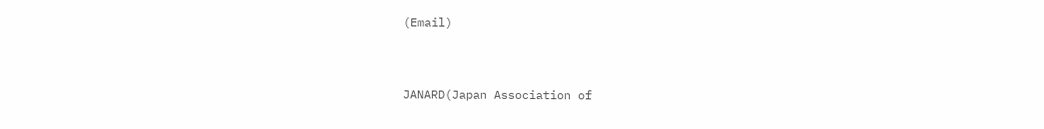(Email)


JANARD(Japan Association of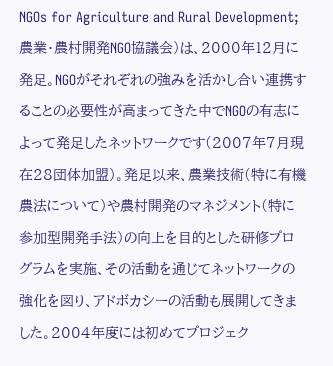NGOs for Agriculture and Rural Development; 農業・農村開発NGO協議会)は、2000年12月に発足。NGOがそれぞれの強みを活かし合い連携することの必要性が高まってきた中でNGOの有志によって発足したネットワークです(2007年7月現在28団体加盟)。発足以来、農業技術(特に有機農法について)や農村開発のマネジメント(特に参加型開発手法)の向上を目的とした研修プログラムを実施、その活動を通じてネットワークの強化を図り、アドボカシーの活動も展開してきました。2004年度には初めてプロジェク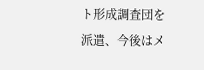ト形成調査団を派遣、今後はメ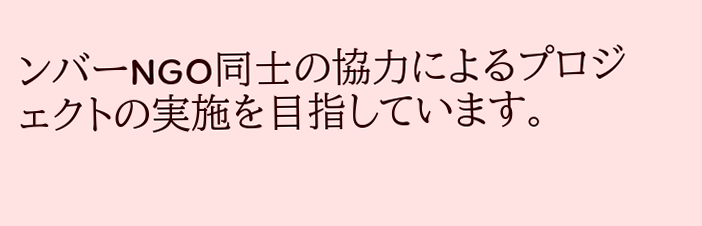ンバーNGO同士の協力によるプロジェクトの実施を目指しています。